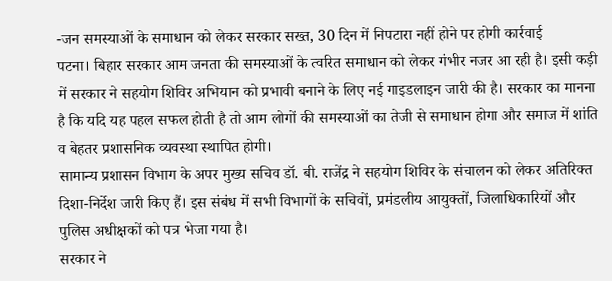-जन समस्याओं के समाधान को लेकर सरकार सख्त, 30 दिन में निपटारा नहीं होने पर होगी कार्रवाई
पटना। बिहार सरकार आम जनता की समस्याओं के त्वरित समाधान को लेकर गंभीर नजर आ रही है। इसी कड़ी में सरकार ने सहयोग शिविर अभियान को प्रभावी बनाने के लिए नई गाइडलाइन जारी की है। सरकार का मानना है कि यदि यह पहल सफल होती है तो आम लोगों की समस्याओं का तेजी से समाधान होगा और समाज में शांति व बेहतर प्रशासनिक व्यवस्था स्थापित होगी।
सामान्य प्रशासन विभाग के अपर मुख्य सचिव डॉ. बी. राजेंद्र ने सहयोग शिविर के संचालन को लेकर अतिरिक्त दिशा-निर्देश जारी किए हैं। इस संबंध में सभी विभागों के सचिवों, प्रमंडलीय आयुक्तों, जिलाधिकारियों और पुलिस अधीक्षकों को पत्र भेजा गया है।
सरकार ने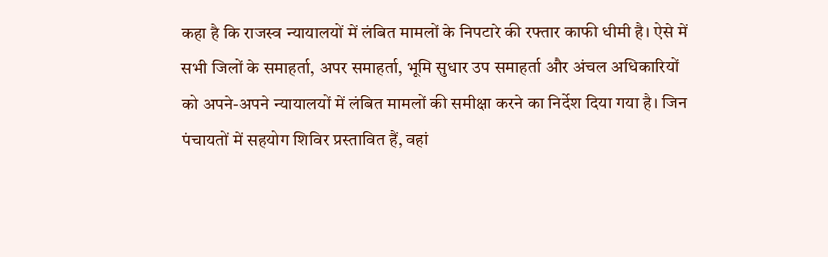कहा है कि राजस्व न्यायालयों में लंबित मामलों के निपटारे की रफ्तार काफी धीमी है। ऐसे में सभी जिलों के समाहर्ता, अपर समाहर्ता, भूमि सुधार उप समाहर्ता और अंचल अधिकारियों को अपने-अपने न्यायालयों में लंबित मामलों की समीक्षा करने का निर्देश दिया गया है। जिन पंचायतों में सहयोग शिविर प्रस्तावित हैं, वहां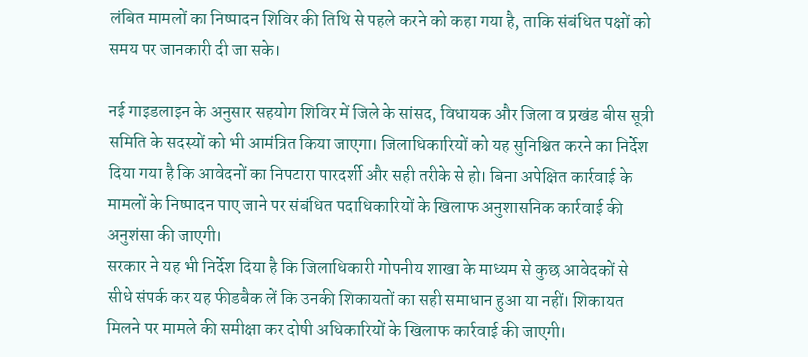लंबित मामलों का निष्पादन शिविर की तिथि से पहले करने को कहा गया है, ताकि संबंधित पक्षों को समय पर जानकारी दी जा सके।

नई गाइडलाइन के अनुसार सहयोग शिविर में जिले के सांसद, विधायक और जिला व प्रखंड बीस सूत्री समिति के सदस्यों को भी आमंत्रित किया जाएगा। जिलाधिकारियों को यह सुनिश्चित करने का निर्देश दिया गया है कि आवेदनों का निपटारा पारदर्शी और सही तरीके से हो। बिना अपेक्षित कार्रवाई के मामलों के निष्पादन पाए जाने पर संबंधित पदाधिकारियों के खिलाफ अनुशासनिक कार्रवाई की अनुशंसा की जाएगी।
सरकार ने यह भी निर्देश दिया है कि जिलाधिकारी गोपनीय शाखा के माध्यम से कुछ आवेदकों से सीधे संपर्क कर यह फीडबैक लें कि उनकी शिकायतों का सही समाधान हुआ या नहीं। शिकायत मिलने पर मामले की समीक्षा कर दोषी अधिकारियों के खिलाफ कार्रवाई की जाएगी।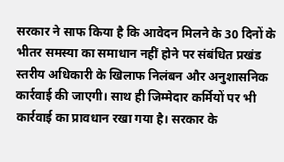सरकार ने साफ किया है कि आवेदन मिलने के 30 दिनों के भीतर समस्या का समाधान नहीं होने पर संबंधित प्रखंड स्तरीय अधिकारी के खिलाफ निलंबन और अनुशासनिक कार्रवाई की जाएगी। साथ ही जिम्मेदार कर्मियों पर भी कार्रवाई का प्रावधान रखा गया है। सरकार के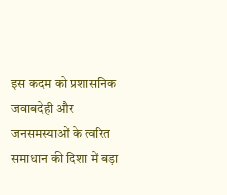इस कदम को प्रशासनिक जवाबदेही और जनसमस्याओं के त्वरित समाधान की दिशा में बड़ा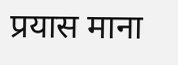प्रयास माना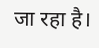जा रहा है।